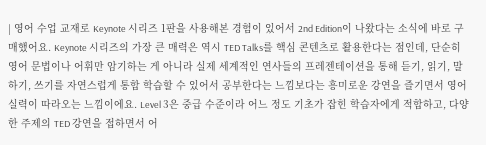| 영어 수업 교재로 Keynote 시리즈 1판을 사용해본 경험이 있어서 2nd Edition이 나왔다는 소식에 바로 구매했어요. Keynote 시리즈의 가장 큰 매력은 역시 TED Talks를 핵심 콘텐츠로 활용한다는 점인데, 단순히 영어 문법이나 어휘만 암기하는 게 아니라 실제 세계적인 연사들의 프레젠테이션을 통해 듣기, 읽기, 말하기, 쓰기를 자연스럽게 통합 학습할 수 있어서 공부한다는 느낌보다는 흥미로운 강연을 즐기면서 영어 실력이 따라오는 느낌이에요. Level 3은 중급 수준이라 어느 정도 기초가 잡힌 학습자에게 적합하고, 다양한 주제의 TED 강연을 접하면서 어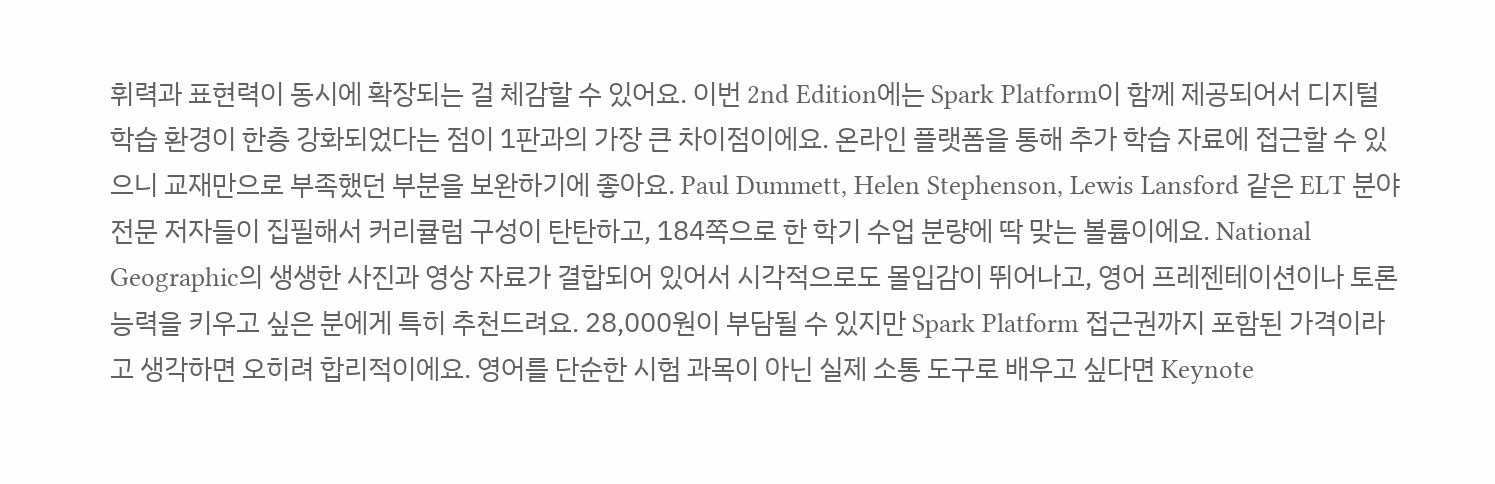휘력과 표현력이 동시에 확장되는 걸 체감할 수 있어요. 이번 2nd Edition에는 Spark Platform이 함께 제공되어서 디지털 학습 환경이 한층 강화되었다는 점이 1판과의 가장 큰 차이점이에요. 온라인 플랫폼을 통해 추가 학습 자료에 접근할 수 있으니 교재만으로 부족했던 부분을 보완하기에 좋아요. Paul Dummett, Helen Stephenson, Lewis Lansford 같은 ELT 분야 전문 저자들이 집필해서 커리큘럼 구성이 탄탄하고, 184쪽으로 한 학기 수업 분량에 딱 맞는 볼륨이에요. National Geographic의 생생한 사진과 영상 자료가 결합되어 있어서 시각적으로도 몰입감이 뛰어나고, 영어 프레젠테이션이나 토론 능력을 키우고 싶은 분에게 특히 추천드려요. 28,000원이 부담될 수 있지만 Spark Platform 접근권까지 포함된 가격이라고 생각하면 오히려 합리적이에요. 영어를 단순한 시험 과목이 아닌 실제 소통 도구로 배우고 싶다면 Keynote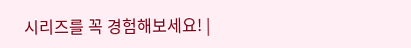시리즈를 꼭 경험해보세요! |